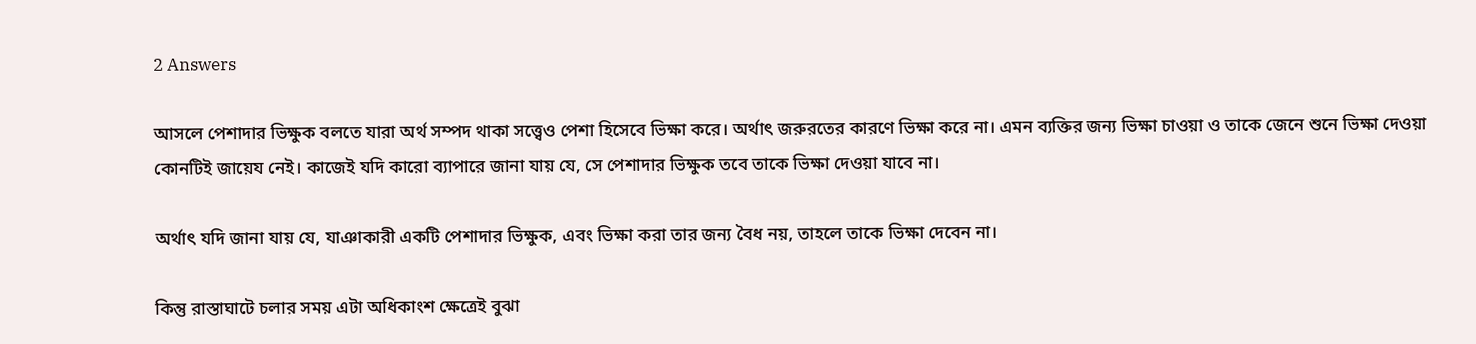2 Answers

আসলে পেশাদার ভিক্ষুক বলতে যারা অর্থ সম্পদ থাকা সত্ত্বেও পেশা হিসেবে ভিক্ষা করে। অর্থাৎ জরুরতের কারণে ভিক্ষা করে না। এমন ব্যক্তির জন্য ভিক্ষা চাওয়া ও তাকে জেনে শুনে ভিক্ষা দেওয়া কোনটিই জায়েয নেই। কাজেই যদি কারো ব্যাপারে জানা যায় যে, সে পেশাদার ভিক্ষুক তবে তাকে ভিক্ষা দেওয়া যাবে না।

অর্থাৎ যদি জানা যায় যে, যাঞাকারী একটি পেশাদার ভিক্ষুক, এবং ভিক্ষা করা তার জন্য বৈধ নয়, তাহলে তাকে ভিক্ষা দেবেন না।

কিন্তু রাস্তাঘাটে চলার সময় এটা অধিকাংশ ক্ষেত্রেই বুঝা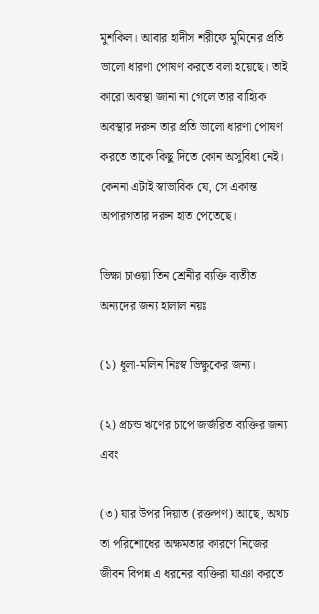মুশকিল। আবার হাদীস শরীফে মুমিনের প্রতি ভালো ধারণা পোষণ করতে বলা হয়েছে। তাই কারো অবস্থা জানা না গেলে তার বাহ্যিক অবস্থার দরুন তার প্রতি ভালো ধারণা পোষণ করতে তাকে কিছু দিতে কোন অসুবিধা নেই। কেননা এটাই স্বাভাবিক যে, সে একান্ত অপারগতার দরুন হাত পেতেছে।

ভিক্ষা চাওয়া তিন শ্রেনীর ব্যক্তি ব্যতীত অন্যদের জন্য হালাল নয়ঃ

(১) ধূলা-মলিন নিঃস্ব ভিক্ষুকের জন্য।

(২) প্রচন্ড ঋণের চাপে জর্জরিত ব্যক্তির জন্য এবং

(৩) যার উপর দিয়াত (রক্তপণ) আছে, অথচ তা পরিশোধের অক্ষমতার কারণে নিজের জীবন বিপন্ন এ ধরনের ব্যক্তিরা যাঞা করতে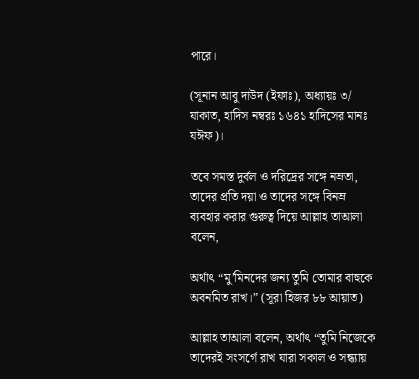পারে।

(সূনান আবু দাউদ (ইফাঃ), অধ্যায়ঃ ৩/ যাকাত, হাদিস নম্বরঃ ১৬৪১ হাদিসের মানঃ যঈফ)।

তবে সমস্ত দুর্বল ও দরিদ্রের সঙ্গে নম্রতা, তাদের প্রতি দয়া ও তাদের সঙ্গে বিনম্র ব্যবহার করার গুরুত্ব দিয়ে আল্লাহ তাআলা বলেন,

অর্থাৎ “মু’মিনদের জন্য তুমি তোমার বাহুকে অবনমিত রাখ।” (সূরা হিজর ৮৮ আয়াত)

আল্লাহ তাআলা বলেন, অর্থাৎ “তুমি নিজেকে তাদেরই সংসর্গে রাখ যারা সকাল ও সন্ধ্যায়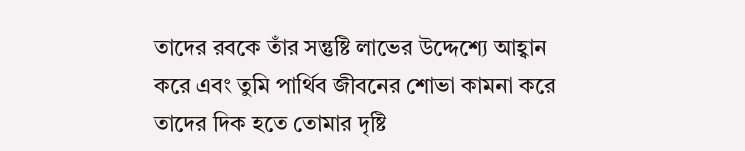তাদের রবকে তাঁর সন্তুষ্টি লাভের উদ্দেশ্যে আহ্বান করে এবং তুমি পার্থিব জীবনের শোভা কামনা করে তাদের দিক হতে তোমার দৃষ্টি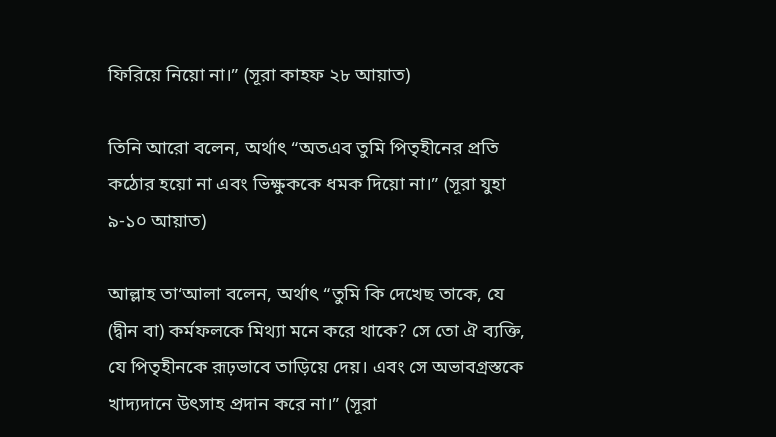ফিরিয়ে নিয়ো না।” (সূরা কাহফ ২৮ আয়াত)

তিনি আরো বলেন, অর্থাৎ “অতএব তুমি পিতৃহীনের প্রতি কঠোর হয়ো না এবং ভিক্ষুককে ধমক দিয়ো না।” (সূরা যুহা ৯-১০ আয়াত)

আল্লাহ তা‘আলা বলেন, অর্থাৎ “তুমি কি দেখেছ তাকে, যে (দ্বীন বা) কর্মফলকে মিথ্যা মনে করে থাকে? সে তো ঐ ব্যক্তি, যে পিতৃহীনকে রূঢ়ভাবে তাড়িয়ে দেয়। এবং সে অভাবগ্রস্তকে খাদ্যদানে উৎসাহ প্রদান করে না।” (সূরা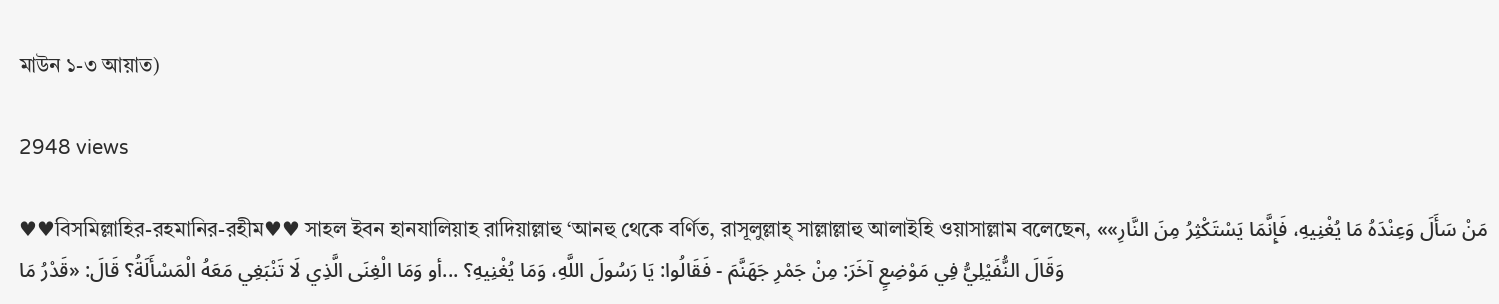মাউন ১-৩ আয়াত)

2948 views

♥♥বিসমিল্লাহির-রহমানির-রহীম♥♥ সাহল ইবন হানযালিয়াহ রাদিয়াল্লাহু ‘আনহু থেকে বর্ণিত, রাসূলুল্লাহ্ সাল্লাল্লাহু আলাইহি ওয়াসাল্লাম বলেছেন, «مَنْ سَأَلَ وَعِنْدَهُ مَا يُغْنِيهِ، فَإِنَّمَا يَسْتَكْثِرُ مِنَ النَّارِ» وَقَالَ النُّفَيْلِيُّ فِي مَوْضِعٍ آخَرَ: مِنْ جَمْرِ جَهَنَّمَ - فَقَالُوا: يَا رَسُولَ اللَّهِ، وَمَا يُغْنِيهِ؟ ...أو وَمَا الْغِنَى الَّذِي لَا تَنْبَغِي مَعَهُ الْمَسْأَلَةُ؟ قَالَ: «قَدْرُ مَا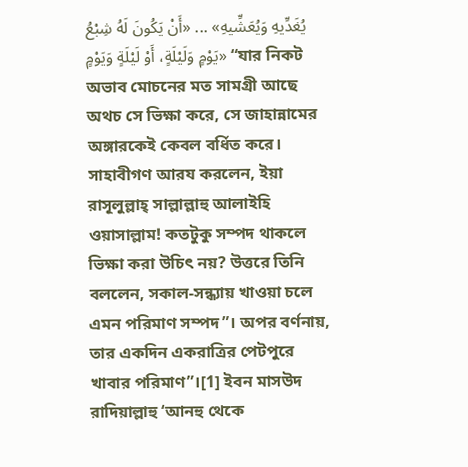يُغَدِّيهِ وَيُعَشِّيهِ» ... «أَنْ يَكُونَ لَهُ شِبْعُ يَوْمٍ وَلَيْلَةٍ، أَوْ لَيْلَةٍ وَيَوْمٍ» “যার নিকট অভাব মোচনের মত সামগ্রী আছে অথচ সে ভিক্ষা করে, সে জাহান্নামের অঙ্গারকেই কেবল বর্ধিত করে। সাহাবীগণ আরয করলেন, ইয়া রাসূলুল্লাহ্ সাল্লাল্লাহু আলাইহি ওয়াসাল্লাম! কতটুকু সম্পদ থাকলে ভিক্ষা করা উচিৎ নয়? উত্তরে তিনি বললেন, সকাল-সন্ধ্যায় খাওয়া চলে এমন পরিমাণ সম্পদ”। অপর বর্ণনায়, তার একদিন একরাত্রির পেটপুরে খাবার পরিমাণ”।[1] ইবন মাসউদ রাদিয়াল্লাহু ‘আনহু থেকে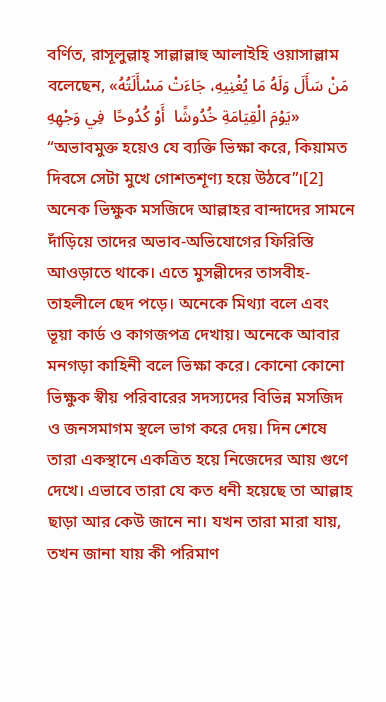বর্ণিত, রাসূলুল্লাহ্ সাল্লাল্লাহু আলাইহি ওয়াসাল্লাম বলেছেন, «مَنْ سَأَلَ وَلَهُ مَا يُغْنِيهِ، جَاءَتْ مَسْأَلَتُهُ يَوْمَ الْقِيَامَةِ خُدُوشًا  أَوْ كُدُوحًا  فِي وَجْهِهِ» “অভাবমুক্ত হয়েও যে ব্যক্তি ভিক্ষা করে, কিয়ামত দিবসে সেটা মুখে গোশতশূণ্য হয়ে উঠবে”।[2] অনেক ভিক্ষুক মসজিদে আল্লাহর বান্দাদের সামনে দাঁড়িয়ে তাদের অভাব-অভিযোগের ফিরিস্তি আওড়াতে থাকে। এতে মুসল্লীদের তাসবীহ-তাহলীলে ছেদ পড়ে। অনেকে মিথ্যা বলে এবং ভূয়া কার্ড ও কাগজপত্র দেখায়। অনেকে আবার মনগড়া কাহিনী বলে ভিক্ষা করে। কোনো কোনো ভিক্ষুক স্বীয় পরিবারের সদস্যদের বিভিন্ন মসজিদ ও জনসমাগম স্থলে ভাগ করে দেয়। দিন শেষে তারা একস্থানে একত্রিত হয়ে নিজেদের আয় গুণে দেখে। এভাবে তারা যে কত ধনী হয়েছে তা আল্লাহ ছাড়া আর কেউ জানে না। যখন তারা মারা যায়, তখন জানা যায় কী পরিমাণ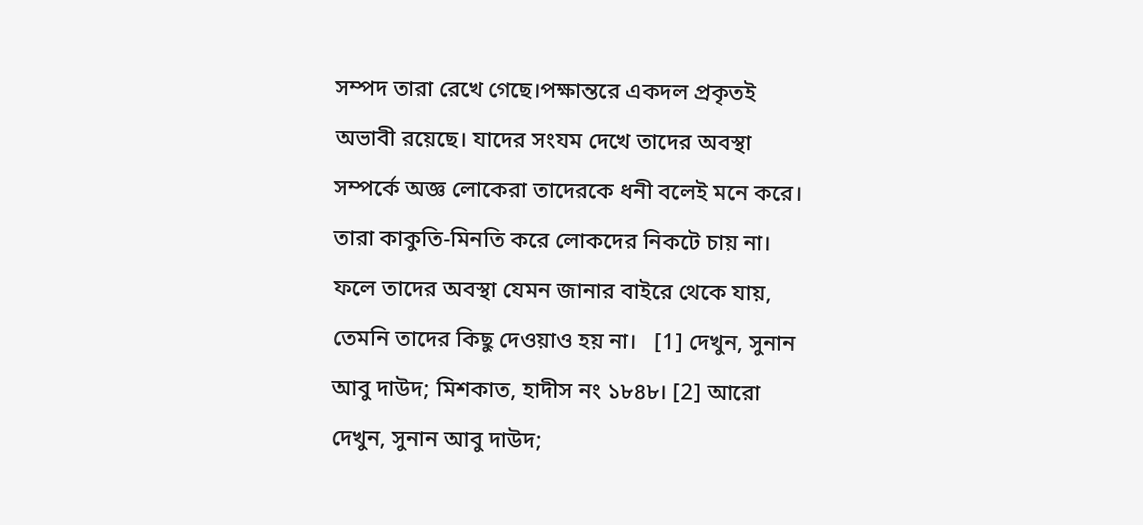সম্পদ তারা রেখে গেছে।পক্ষান্তরে একদল প্রকৃতই অভাবী রয়েছে। যাদের সংযম দেখে তাদের অবস্থা সম্পর্কে অজ্ঞ লোকেরা তাদেরকে ধনী বলেই মনে করে। তারা কাকুতি-মিনতি করে লোকদের নিকটে চায় না। ফলে তাদের অবস্থা যেমন জানার বাইরে থেকে যায়, তেমনি তাদের কিছু দেওয়াও হয় না।   [1] দেখুন, সুনান আবু দাউদ; মিশকাত, হাদীস নং ১৮৪৮। [2] আরো দেখুন, সুনান আবু দাউদ;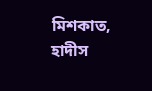মিশকাত, হাদীস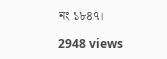নং ১৮৪৭।

2948 views